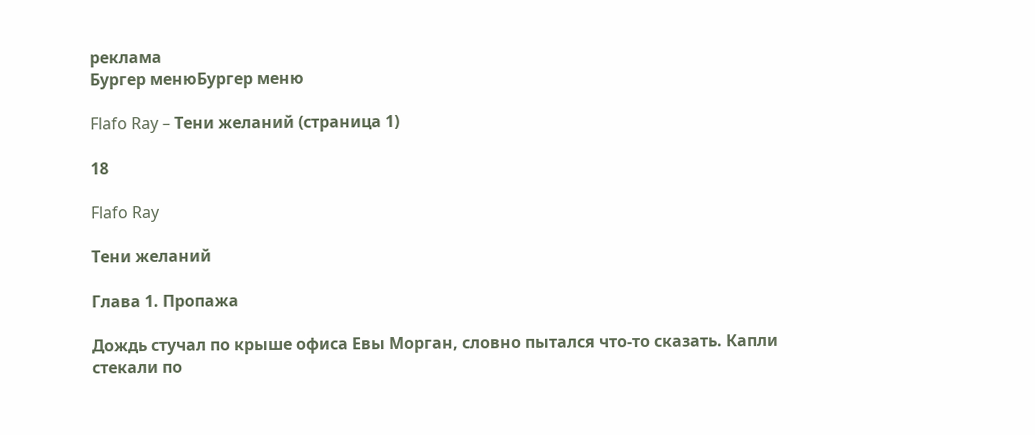реклама
Бургер менюБургер меню

Flafo Ray – Тени желаний (страница 1)

18

Flafo Ray

Тени желаний

Глава 1. Пропажа

Дождь стучал по крыше офиса Евы Морган, словно пытался что‑то сказать. Капли стекали по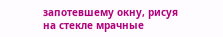запотевшему окну, рисуя на стекле мрачные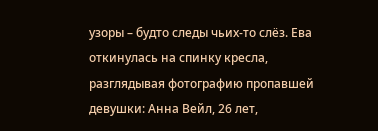узоры – будто следы чьих‑то слёз. Ева откинулась на спинку кресла, разглядывая фотографию пропавшей девушки: Анна Вейл, 26 лет,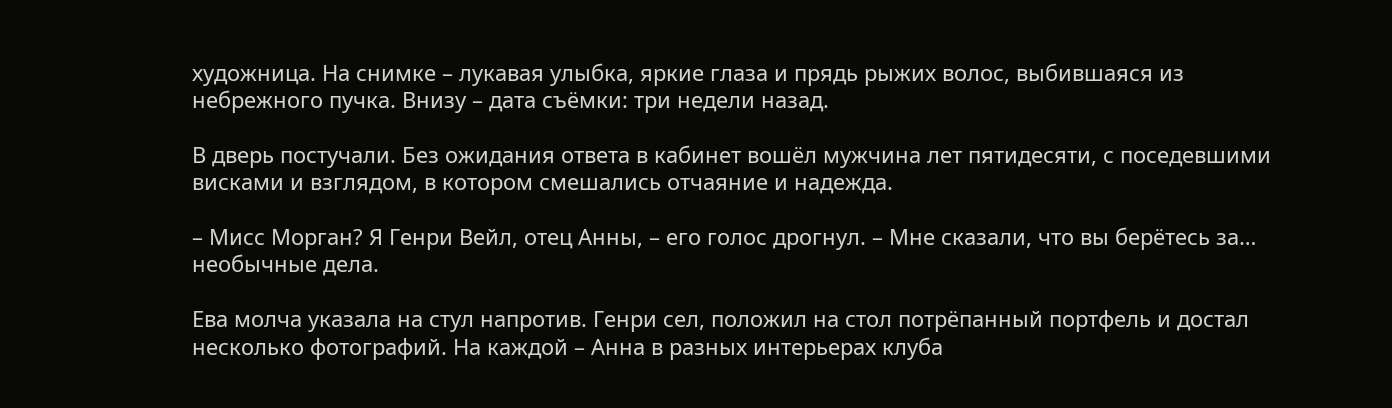художница. На снимке – лукавая улыбка, яркие глаза и прядь рыжих волос, выбившаяся из небрежного пучка. Внизу – дата съёмки: три недели назад.

В дверь постучали. Без ожидания ответа в кабинет вошёл мужчина лет пятидесяти, с поседевшими висками и взглядом, в котором смешались отчаяние и надежда.

– Мисс Морган? Я Генри Вейл, отец Анны, – его голос дрогнул. – Мне сказали, что вы берётесь за… необычные дела.

Ева молча указала на стул напротив. Генри сел, положил на стол потрёпанный портфель и достал несколько фотографий. На каждой – Анна в разных интерьерах клуба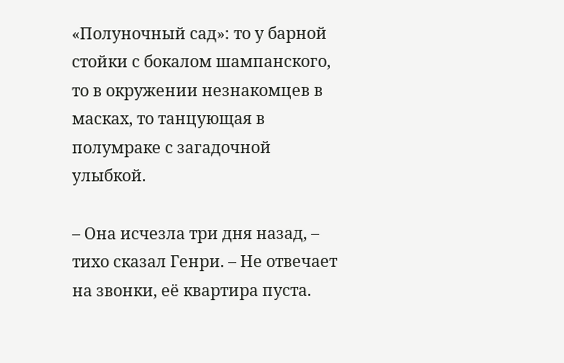«Полуночный сад»: то у барной стойки с бокалом шампанского, то в окружении незнакомцев в масках, то танцующая в полумраке с загадочной улыбкой.

– Она исчезла три дня назад, – тихо сказал Генри. – Не отвечает на звонки, её квартира пуста.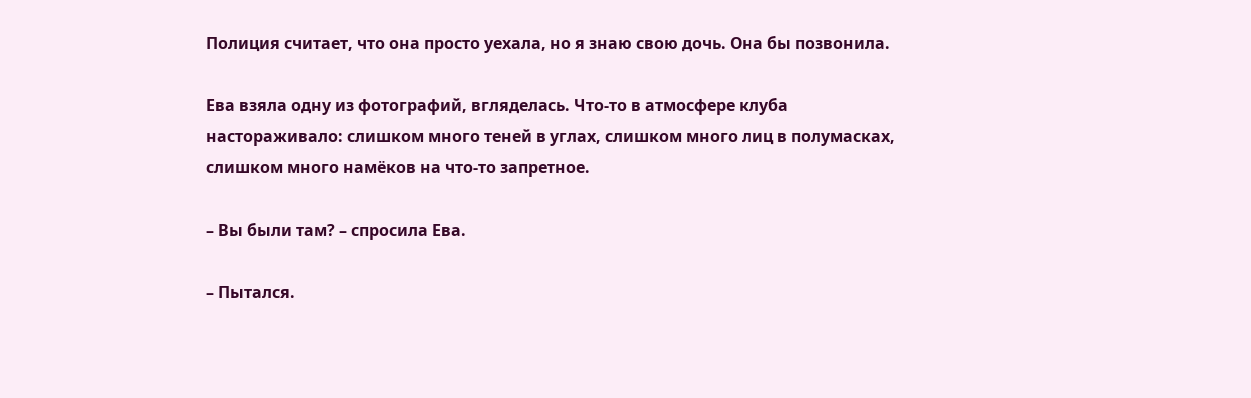Полиция считает, что она просто уехала, но я знаю свою дочь. Она бы позвонила.

Ева взяла одну из фотографий, вгляделась. Что‑то в атмосфере клуба настораживало: слишком много теней в углах, слишком много лиц в полумасках, слишком много намёков на что‑то запретное.

– Вы были там? – спросила Ева.

– Пытался.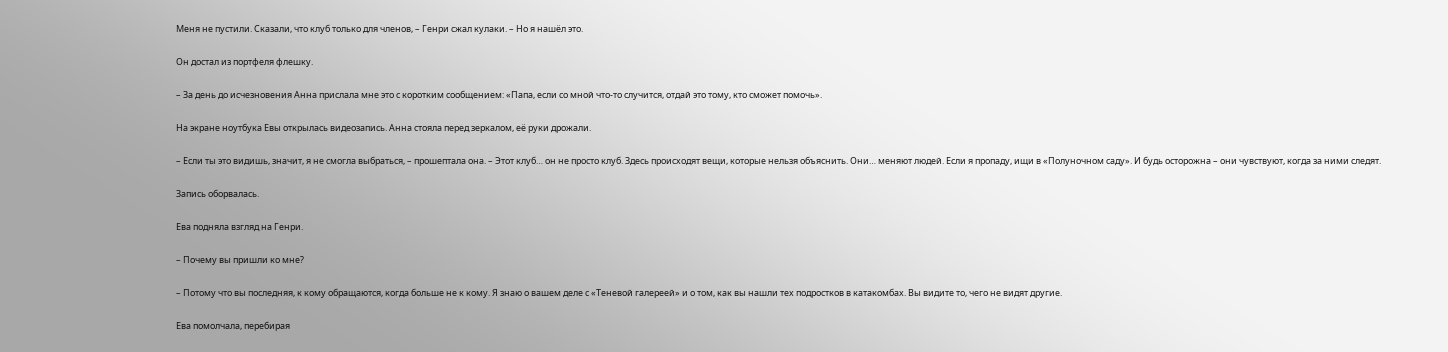Меня не пустили. Сказали, что клуб только для членов, – Генри сжал кулаки. – Но я нашёл это.

Он достал из портфеля флешку.

– За день до исчезновения Анна прислала мне это с коротким сообщением: «Папа, если со мной что‑то случится, отдай это тому, кто сможет помочь».

На экране ноутбука Евы открылась видеозапись. Анна стояла перед зеркалом, её руки дрожали.

– Если ты это видишь, значит, я не смогла выбраться, – прошептала она. – Этот клуб… он не просто клуб. Здесь происходят вещи, которые нельзя объяснить. Они… меняют людей. Если я пропаду, ищи в «Полуночном саду». И будь осторожна – они чувствуют, когда за ними следят.

Запись оборвалась.

Ева подняла взгляд на Генри.

– Почему вы пришли ко мне?

– Потому что вы последняя, к кому обращаются, когда больше не к кому. Я знаю о вашем деле с «Теневой галереей» и о том, как вы нашли тех подростков в катакомбах. Вы видите то, чего не видят другие.

Ева помолчала, перебирая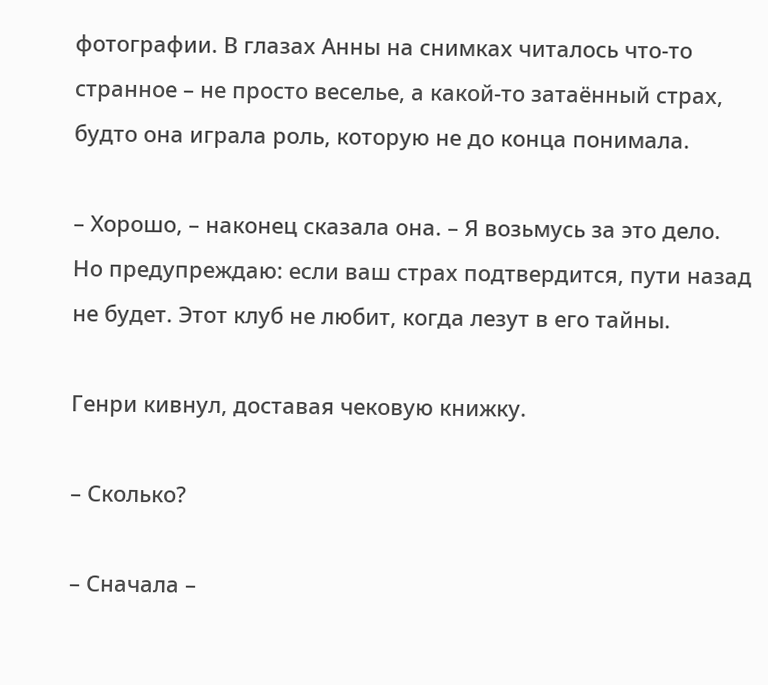фотографии. В глазах Анны на снимках читалось что‑то странное – не просто веселье, а какой‑то затаённый страх, будто она играла роль, которую не до конца понимала.

– Хорошо, – наконец сказала она. – Я возьмусь за это дело. Но предупреждаю: если ваш страх подтвердится, пути назад не будет. Этот клуб не любит, когда лезут в его тайны.

Генри кивнул, доставая чековую книжку.

– Сколько?

– Сначала –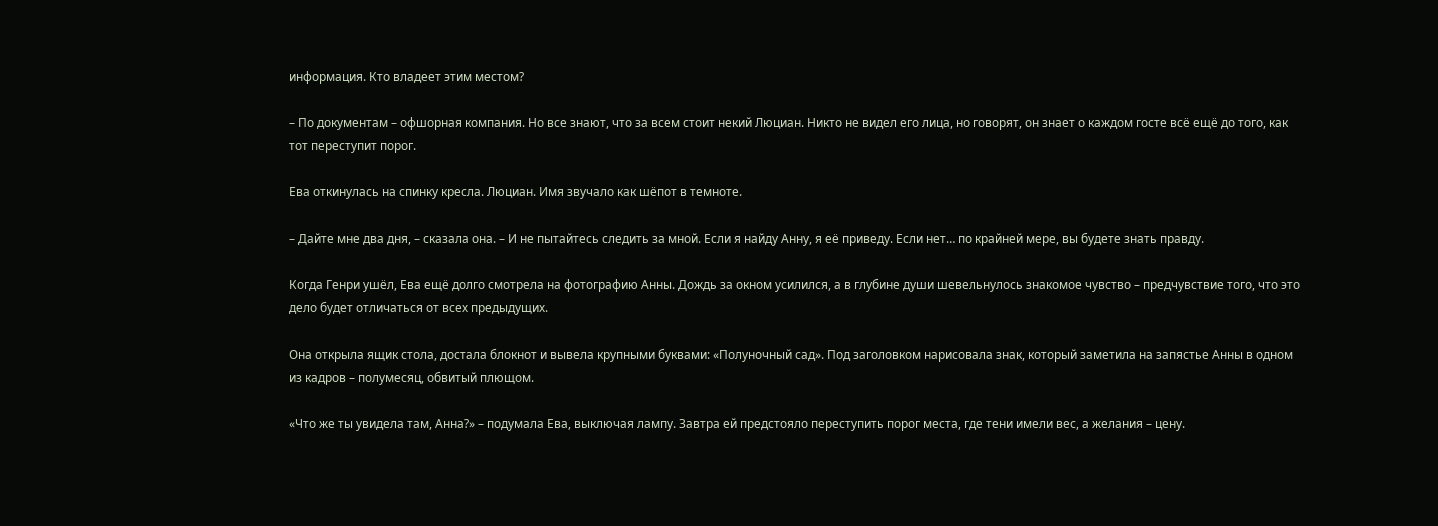информация. Кто владеет этим местом?

– По документам – офшорная компания. Но все знают, что за всем стоит некий Люциан. Никто не видел его лица, но говорят, он знает о каждом госте всё ещё до того, как тот переступит порог.

Ева откинулась на спинку кресла. Люциан. Имя звучало как шёпот в темноте.

– Дайте мне два дня, – сказала она. – И не пытайтесь следить за мной. Если я найду Анну, я её приведу. Если нет… по крайней мере, вы будете знать правду.

Когда Генри ушёл, Ева ещё долго смотрела на фотографию Анны. Дождь за окном усилился, а в глубине души шевельнулось знакомое чувство – предчувствие того, что это дело будет отличаться от всех предыдущих.

Она открыла ящик стола, достала блокнот и вывела крупными буквами: «Полуночный сад». Под заголовком нарисовала знак, который заметила на запястье Анны в одном из кадров – полумесяц, обвитый плющом.

«Что же ты увидела там, Анна?» – подумала Ева, выключая лампу. Завтра ей предстояло переступить порог места, где тени имели вес, а желания – цену.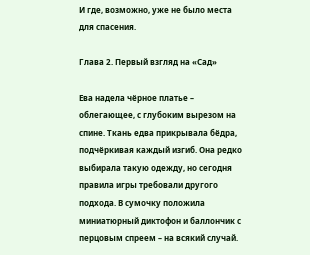И где, возможно, уже не было места для спасения.

Глава 2. Первый взгляд на «Сад»

Ева надела чёрное платье – облегающее, с глубоким вырезом на спине. Ткань едва прикрывала бёдра, подчёркивая каждый изгиб. Она редко выбирала такую одежду, но сегодня правила игры требовали другого подхода. В сумочку положила миниатюрный диктофон и баллончик с перцовым спреем – на всякий случай.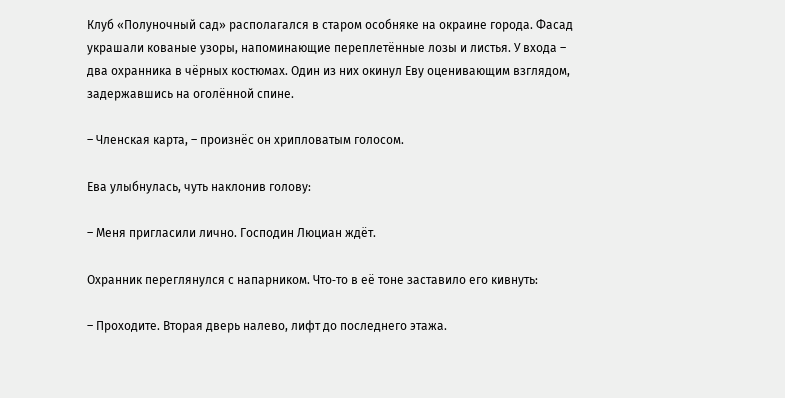Клуб «Полуночный сад» располагался в старом особняке на окраине города. Фасад украшали кованые узоры, напоминающие переплетённые лозы и листья. У входа – два охранника в чёрных костюмах. Один из них окинул Еву оценивающим взглядом, задержавшись на оголённой спине.

– Членская карта, – произнёс он хрипловатым голосом.

Ева улыбнулась, чуть наклонив голову:

– Меня пригласили лично. Господин Люциан ждёт.

Охранник переглянулся с напарником. Что‑то в её тоне заставило его кивнуть:

– Проходите. Вторая дверь налево, лифт до последнего этажа.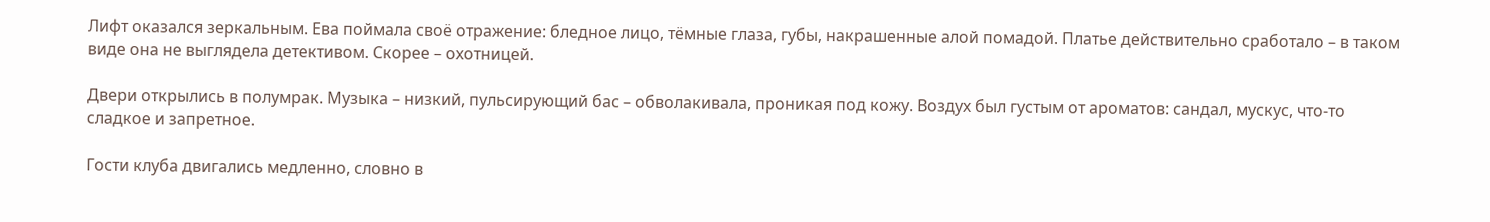Лифт оказался зеркальным. Ева поймала своё отражение: бледное лицо, тёмные глаза, губы, накрашенные алой помадой. Платье действительно сработало – в таком виде она не выглядела детективом. Скорее – охотницей.

Двери открылись в полумрак. Музыка – низкий, пульсирующий бас – обволакивала, проникая под кожу. Воздух был густым от ароматов: сандал, мускус, что‑то сладкое и запретное.

Гости клуба двигались медленно, словно в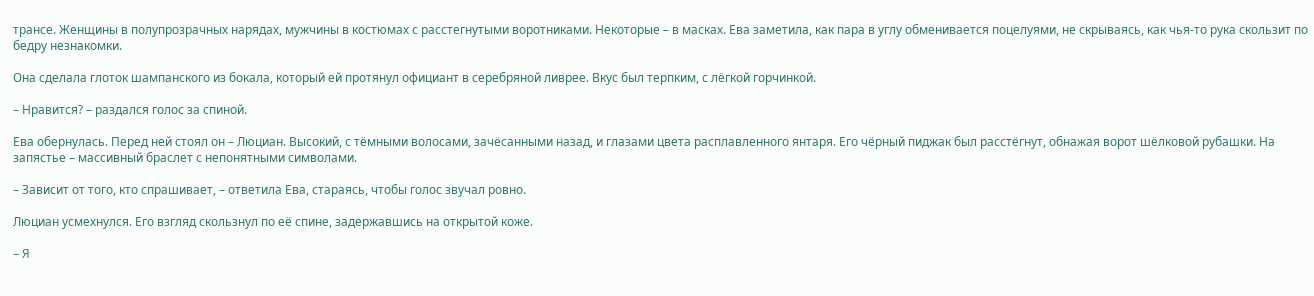трансе. Женщины в полупрозрачных нарядах, мужчины в костюмах с расстегнутыми воротниками. Некоторые – в масках. Ева заметила, как пара в углу обменивается поцелуями, не скрываясь, как чья‑то рука скользит по бедру незнакомки.

Она сделала глоток шампанского из бокала, который ей протянул официант в серебряной ливрее. Вкус был терпким, с лёгкой горчинкой.

– Нравится? – раздался голос за спиной.

Ева обернулась. Перед ней стоял он – Люциан. Высокий, с тёмными волосами, зачёсанными назад, и глазами цвета расплавленного янтаря. Его чёрный пиджак был расстёгнут, обнажая ворот шёлковой рубашки. На запястье – массивный браслет с непонятными символами.

– Зависит от того, кто спрашивает, – ответила Ева, стараясь, чтобы голос звучал ровно.

Люциан усмехнулся. Его взгляд скользнул по её спине, задержавшись на открытой коже.

– Я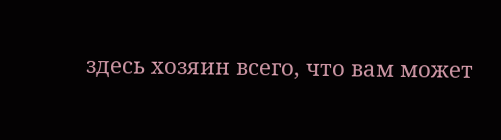здесь хозяин всего, что вам может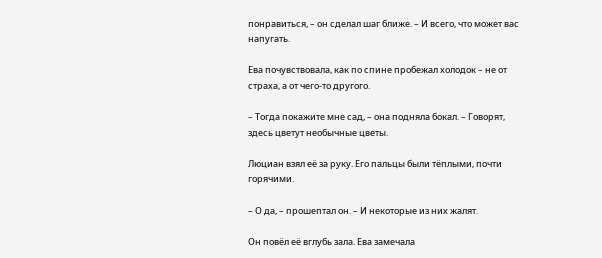понравиться, – он сделал шаг ближе. – И всего, что может вас напугать.

Ева почувствовала, как по спине пробежал холодок – не от страха, а от чего‑то другого.

– Тогда покажите мне сад, – она подняла бокал. – Говорят, здесь цветут необычные цветы.

Люциан взял её за руку. Его пальцы были тёплыми, почти горячими.

– О да, – прошептал он. – И некоторые из них жалят.

Он повёл её вглубь зала. Ева замечала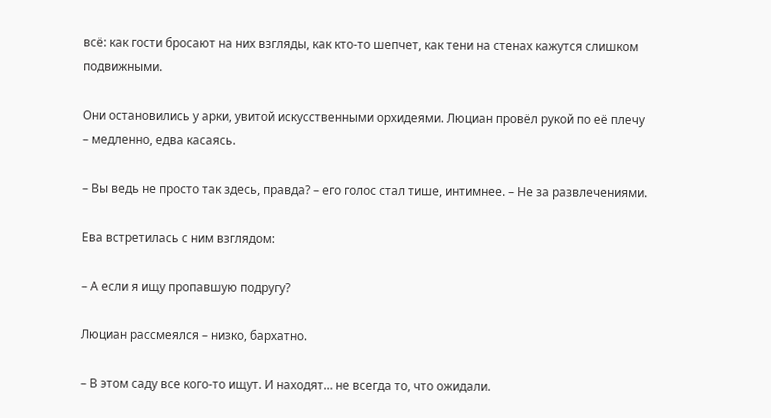всё: как гости бросают на них взгляды, как кто‑то шепчет, как тени на стенах кажутся слишком подвижными.

Они остановились у арки, увитой искусственными орхидеями. Люциан провёл рукой по её плечу – медленно, едва касаясь.

– Вы ведь не просто так здесь, правда? – его голос стал тише, интимнее. – Не за развлечениями.

Ева встретилась с ним взглядом:

– А если я ищу пропавшую подругу?

Люциан рассмеялся – низко, бархатно.

– В этом саду все кого‑то ищут. И находят… не всегда то, что ожидали.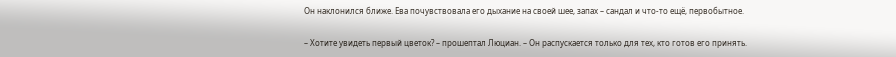Он наклонился ближе. Ева почувствовала его дыхание на своей шее, запах – сандал и что‑то ещё, первобытное.

– Хотите увидеть первый цветок? – прошептал Люциан. – Он распускается только для тех, кто готов его принять.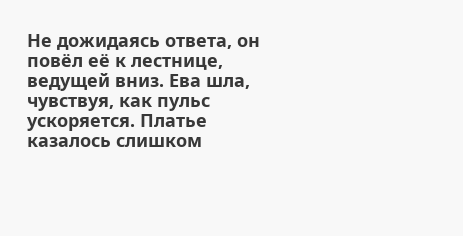Не дожидаясь ответа, он повёл её к лестнице, ведущей вниз. Ева шла, чувствуя, как пульс ускоряется. Платье казалось слишком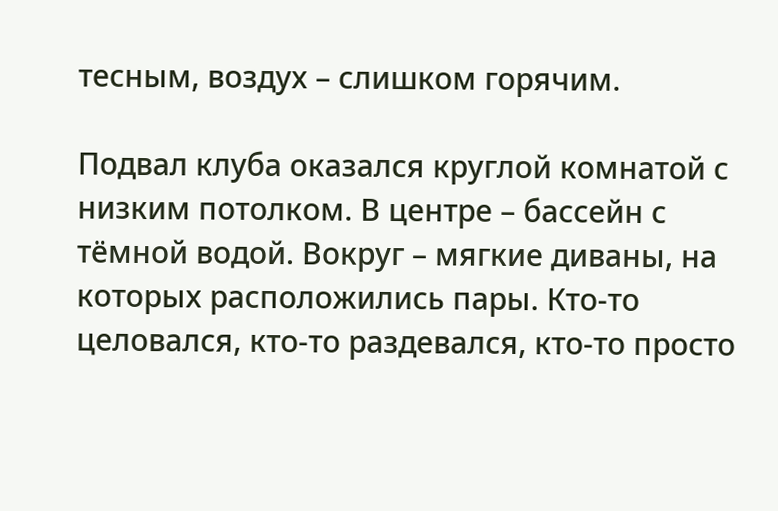тесным, воздух – слишком горячим.

Подвал клуба оказался круглой комнатой с низким потолком. В центре – бассейн с тёмной водой. Вокруг – мягкие диваны, на которых расположились пары. Кто‑то целовался, кто‑то раздевался, кто‑то просто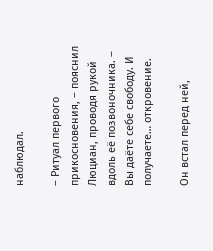наблюдал.

– Ритуал первого прикосновения, – пояснил Люциан, проводя рукой вдоль её позвоночника. – Вы даёте себе свободу. И получаете… откровение.

Он встал перед ней,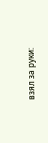взял за руки: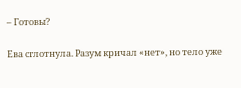– Готовы?

Ева сглотнула. Разум кричал «нет», но тело уже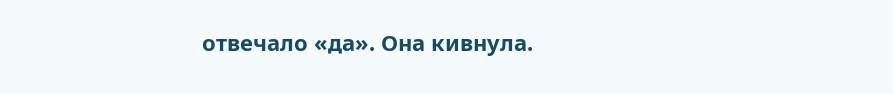отвечало «да». Она кивнула.